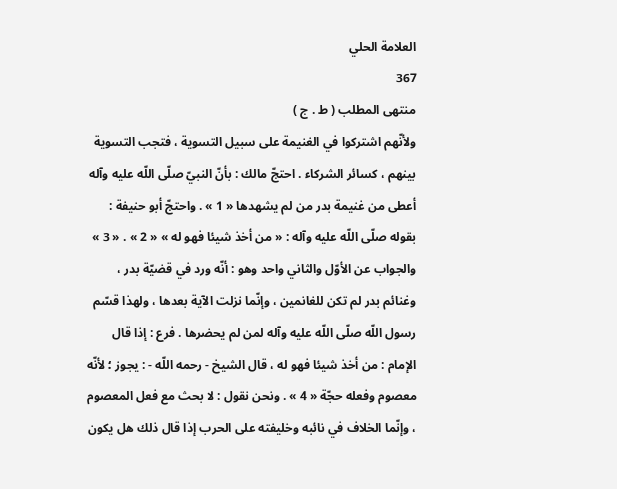العلامة الحلي
367
منتهى المطلب ( ط . ج )
ولأنّهم اشتركوا في الغنيمة على سبيل التسوية ، فتجب التسوية بينهم ، كسائر الشركاء . احتجّ مالك : بأنّ النبيّ صلّى اللّه عليه وآله أعطى من غنيمة بدر من لم يشهدها « 1 » . واحتجّ أبو حنيفة : بقوله صلّى اللّه عليه وآله : « من أخذ شيئا فهو له » « 2 » . « 3 » والجواب عن الأوّل والثاني واحد وهو : أنّه ورد في قضيّة بدر ، وغنائم بدر لم تكن للغانمين ، وإنّما نزلت الآية بعدها ، ولهذا قسّم رسول اللّه صلّى اللّه عليه وآله لمن لم يحضرها . فرع : إذا قال الإمام : من أخذ شيئا فهو له ، قال الشيخ - رحمه اللّه - : يجوز ؛ لأنّه معصوم وفعله حجّة « 4 » . ونحن نقول : لا بحث مع فعل المعصوم ، وإنّما الخلاف في نائبه وخليفته على الحرب إذا قال ذلك هل يكون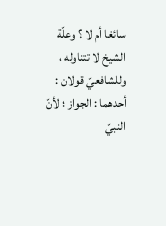سائغا أم لا ؟ وعلّة الشيخ لا تتناوله ، وللشافعيّ قولان : أحدهما : الجواز ؛ لأنّ النبيّ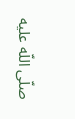صلّى اللّه عليه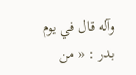وآله قال في يوم بدر : « من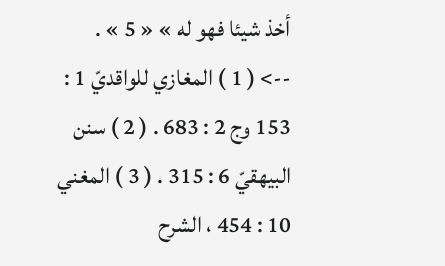أخذ شيئا فهو له » « 5 » .
--> ( 1 ) المغازي للواقديّ 1 : 153 وج 2 : 683 . ( 2 ) سنن البيهقيّ 6 : 315 . ( 3 ) المغني 10 : 454 ، الشرح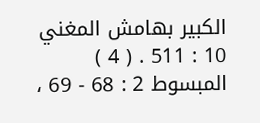الكبير بهامش المغني 10 : 511 . ( 4 ) المبسوط 2 : 68 - 69 ،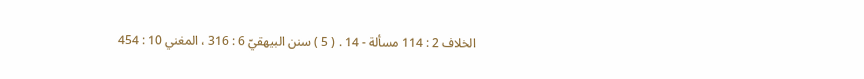الخلاف 2 : 114 مسألة - 14 . ( 5 ) سنن البيهقيّ 6 : 316 ، المغني 10 : 454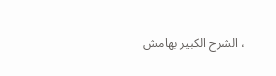، الشرح الكبير بهامش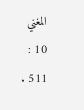المغني 10 : 511 .